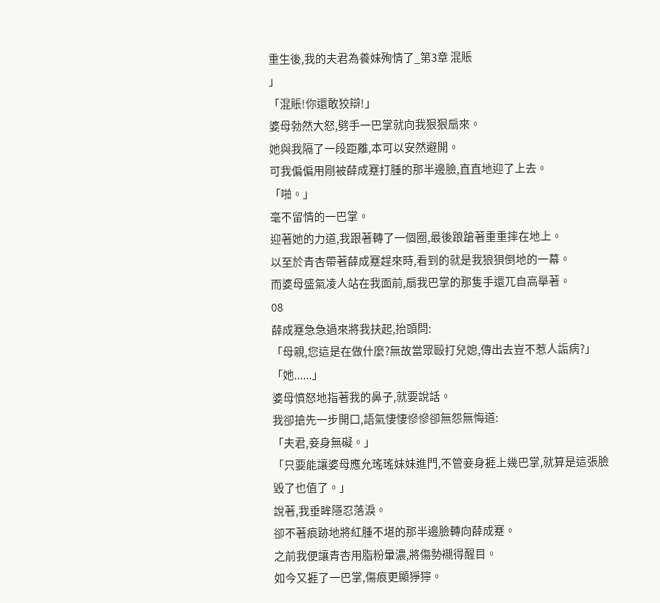重生後,我的夫君為養妹殉情了_第3章 混賬
」
「混賬!你還敢狡辯!」
婆母勃然大怒,劈手一巴掌就向我狠狠扇來。
她與我隔了一段距離,本可以安然避開。
可我偏偏用剛被薛成蹇打腫的那半邊臉,直直地迎了上去。
「啪。」
毫不留情的一巴掌。
迎著她的力道,我跟著轉了一個圈,最後踉蹌著重重摔在地上。
以至於青杏帶著薛成蹇趕來時,看到的就是我狼狽倒地的一幕。
而婆母盛氣凌人站在我面前,扇我巴掌的那隻手還兀自高舉著。
08
薛成蹇急急過來將我扶起,抬頭問:
「母親,您這是在做什麼?無故當眾毆打兒媳,傳出去豈不惹人詬病?」
「她......」
婆母憤怒地指著我的鼻子,就要說話。
我卻搶先一步開口,語氣悽悽慘慘卻無怨無悔道:
「夫君,妾身無礙。」
「只要能讓婆母應允瑤瑤妹妹進門,不管妾身捱上幾巴掌,就算是這張臉毀了也值了。」
說著,我垂眸隱忍落淚。
卻不著痕跡地將紅腫不堪的那半邊臉轉向薛成蹇。
之前我便讓青杏用脂粉暈濃,將傷勢襯得醒目。
如今又捱了一巴掌,傷痕更顯猙獰。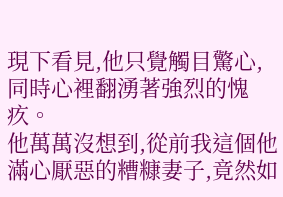現下看見,他只覺觸目驚心,同時心裡翻湧著強烈的愧疚。
他萬萬沒想到,從前我這個他滿心厭惡的糟糠妻子,竟然如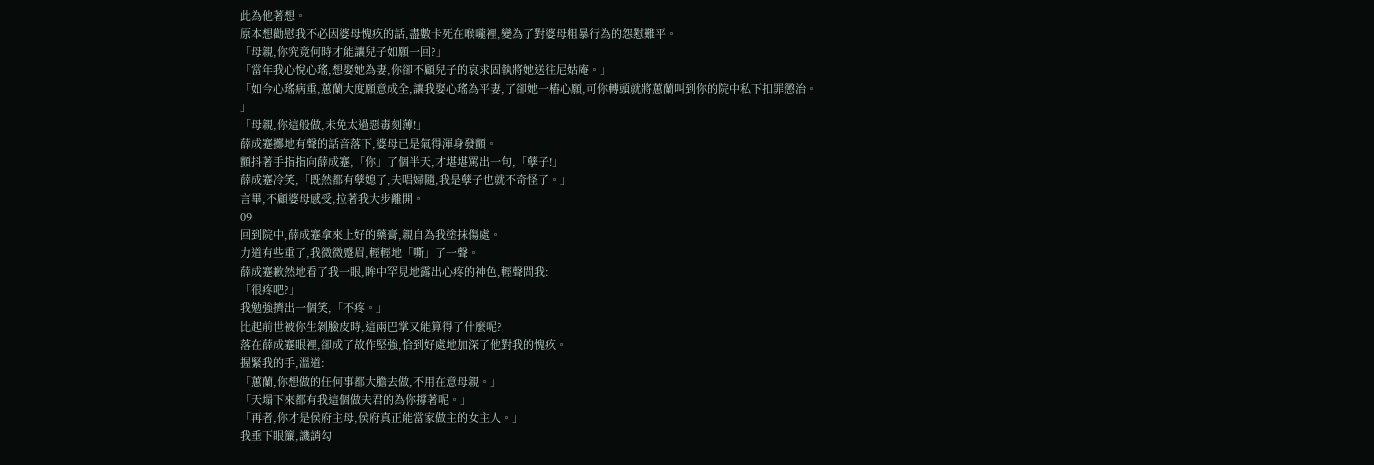此為他著想。
原本想勸慰我不必因婆母愧疚的話,盡數卡死在喉嚨裡,變為了對婆母粗暴行為的怨懟難平。
「母親,你究竟何時才能讓兒子如願一回?」
「當年我心悅心瑤,想娶她為妻,你卻不顧兒子的哀求固執將她送往尼姑庵。」
「如今心瑤病重,蕙蘭大度願意成全,讓我娶心瑤為平妻,了卻她一樁心願,可你轉頭就將蕙蘭叫到你的院中私下扣罪懲治。
」
「母親,你這般做,未免太過惡毒刻薄!」
薛成蹇擲地有聲的話音落下,婆母已是氣得渾身發顫。
顫抖著手指指向薛成蹇,「你」了個半天,才堪堪罵出一句,「孽子!」
薛成蹇冷笑,「既然都有孽媳了,夫唱婦隨,我是孽子也就不奇怪了。」
言畢,不顧婆母感受,拉著我大步離開。
09
回到院中,薛成蹇拿來上好的藥膏,親自為我塗抹傷處。
力道有些重了,我微微蹙眉,輕輕地「嘶」了一聲。
薛成蹇歉然地看了我一眼,眸中罕見地露出心疼的神色,輕聲問我:
「很疼吧?」
我勉強擠出一個笑,「不疼。」
比起前世被你生剝臉皮時,這兩巴掌又能算得了什麼呢?
落在薛成蹇眼裡,卻成了故作堅強,恰到好處地加深了他對我的愧疚。
握緊我的手,溫道:
「蕙蘭,你想做的任何事都大膽去做,不用在意母親。」
「天塌下來都有我這個做夫君的為你撐著呢。」
「再者,你才是侯府主母,侯府真正能當家做主的女主人。」
我垂下眼簾,譏誚勾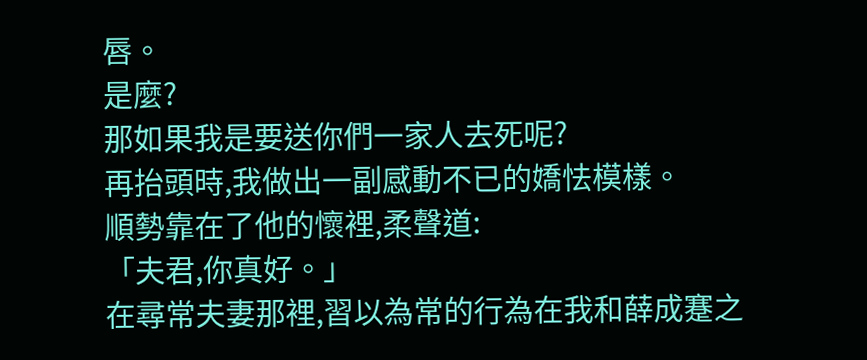唇。
是麼?
那如果我是要送你們一家人去死呢?
再抬頭時,我做出一副感動不已的嬌怯模樣。
順勢靠在了他的懷裡,柔聲道:
「夫君,你真好。」
在尋常夫妻那裡,習以為常的行為在我和薛成蹇之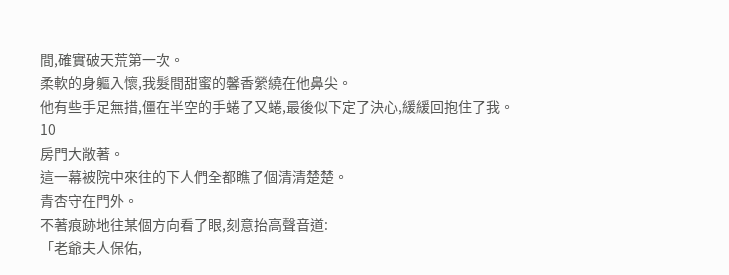間,確實破天荒第一次。
柔軟的身軀入懷,我髮間甜蜜的馨香縈繞在他鼻尖。
他有些手足無措,僵在半空的手蜷了又蜷,最後似下定了決心,緩緩回抱住了我。
10
房門大敞著。
這一幕被院中來往的下人們全都瞧了個清清楚楚。
青杏守在門外。
不著痕跡地往某個方向看了眼,刻意抬高聲音道:
「老爺夫人保佑,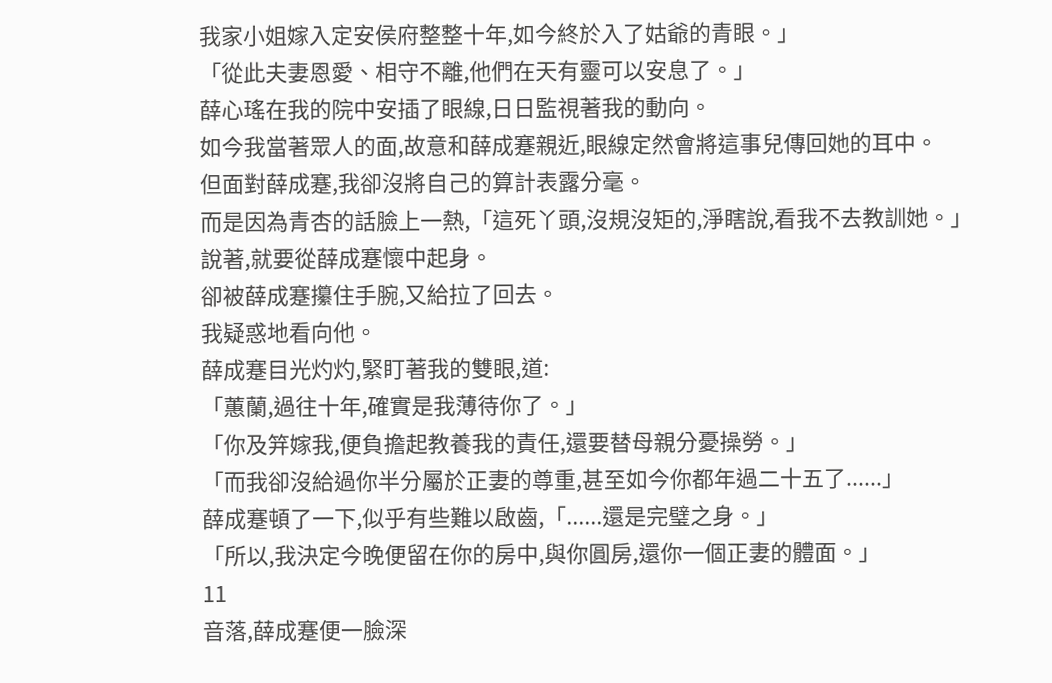我家小姐嫁入定安侯府整整十年,如今終於入了姑爺的青眼。」
「從此夫妻恩愛、相守不離,他們在天有靈可以安息了。」
薛心瑤在我的院中安插了眼線,日日監視著我的動向。
如今我當著眾人的面,故意和薛成蹇親近,眼線定然會將這事兒傳回她的耳中。
但面對薛成蹇,我卻沒將自己的算計表露分毫。
而是因為青杏的話臉上一熱,「這死丫頭,沒規沒矩的,淨瞎說,看我不去教訓她。」
說著,就要從薛成蹇懷中起身。
卻被薛成蹇攥住手腕,又給拉了回去。
我疑惑地看向他。
薛成蹇目光灼灼,緊盯著我的雙眼,道:
「蕙蘭,過往十年,確實是我薄待你了。」
「你及笄嫁我,便負擔起教養我的責任,還要替母親分憂操勞。」
「而我卻沒給過你半分屬於正妻的尊重,甚至如今你都年過二十五了......」
薛成蹇頓了一下,似乎有些難以啟齒,「......還是完璧之身。」
「所以,我決定今晚便留在你的房中,與你圓房,還你一個正妻的體面。」
11
音落,薛成蹇便一臉深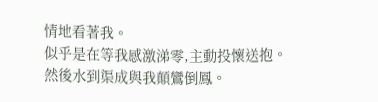情地看著我。
似乎是在等我感激涕零,主動投懷送抱。
然後水到渠成與我顛鸞倒鳳。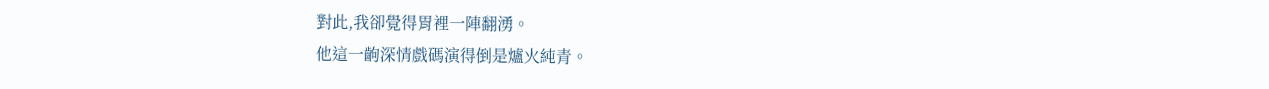對此,我卻覺得胃裡一陣翻湧。
他這一齣深情戲碼演得倒是爐火純青。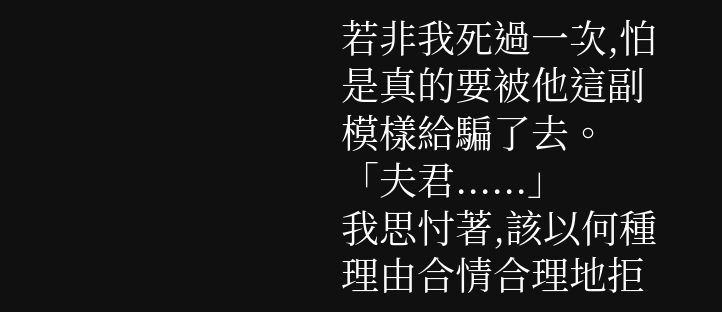若非我死過一次,怕是真的要被他這副模樣給騙了去。
「夫君......」
我思忖著,該以何種理由合情合理地拒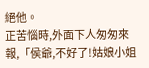絕他。
正苦惱時,外面下人匆匆來報,「侯爺,不好了!姑娘小姐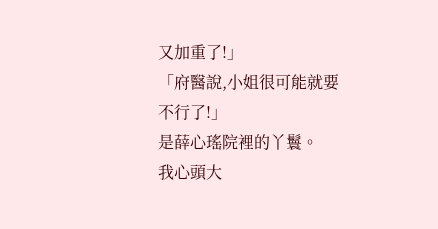又加重了!」
「府醫說,小姐很可能就要不行了!」
是薛心瑤院裡的丫鬟。
我心頭大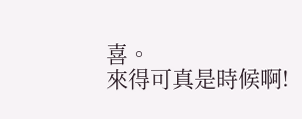喜。
來得可真是時候啊!